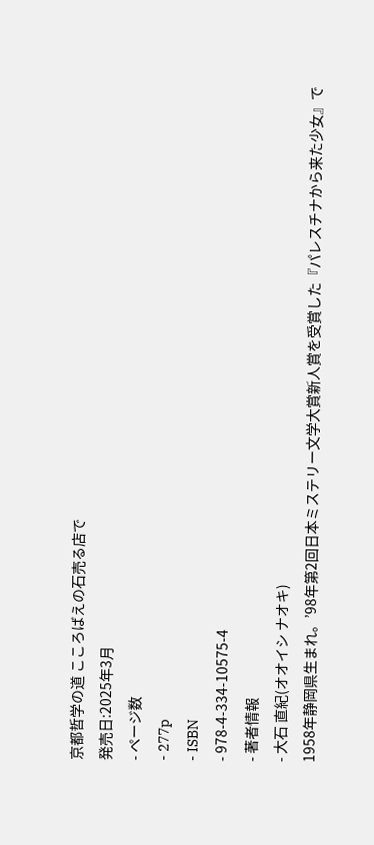京都哲学の道 こころばえの石売る店で
発売日:2025年3月
- ページ数
- 277p
- ISBN
- 978-4-334-10575-4
- 著者情報
- 大石 直紀(オオイシ ナオキ)
1958年静岡県生まれ。’98年第2回日本ミステリー文学大賞新人賞を受賞した『パレスチナから来た少女』で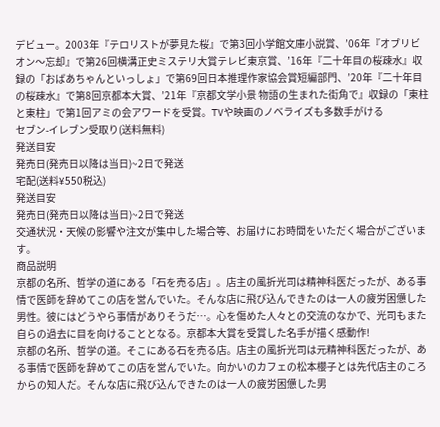デビュー。2003年『テロリストが夢見た桜』で第3回小学館文庫小説賞、’06年『オブリビオン〜忘却』で第26回横溝正史ミステリ大賞テレビ東京賞、’16年『二十年目の桜疎水』収録の「おばあちゃんといっしょ」で第69回日本推理作家協会賞短編部門、’20年『二十年目の桜疎水』で第8回京都本大賞、’21年『京都文学小景 物語の生まれた街角で』収録の「東柱と東柱」で第1回アミの会アワードを受賞。TVや映画のノベライズも多数手がける
セブン-イレブン受取り(送料無料)
発送目安
発売日(発売日以降は当日)~2日で発送
宅配(送料¥550税込)
発送目安
発売日(発売日以降は当日)~2日で発送
交通状況・天候の影響や注文が集中した場合等、お届けにお時間をいただく場合がございます。
商品説明
京都の名所、哲学の道にある「石を売る店」。店主の風折光司は精神科医だったが、ある事情で医師を辞めてこの店を営んでいた。そんな店に飛び込んできたのは一人の疲労困憊した男性。彼にはどうやら事情がありそうだ…。心を傷めた人々との交流のなかで、光司もまた自らの過去に目を向けることとなる。京都本大賞を受賞した名手が描く感動作!
京都の名所、哲学の道。そこにある石を売る店。店主の風折光司は元精神科医だったが、ある事情で医師を辞めてこの店を営んでいた。向かいのカフェの松本櫻子とは先代店主のころからの知人だ。そんな店に飛び込んできたのは一人の疲労困憊した男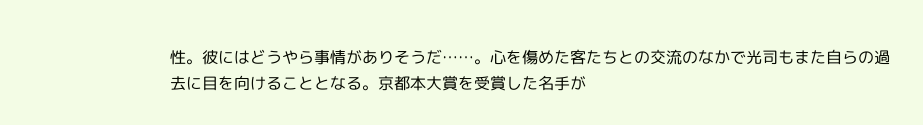性。彼にはどうやら事情がありそうだ……。心を傷めた客たちとの交流のなかで光司もまた自らの過去に目を向けることとなる。京都本大賞を受賞した名手が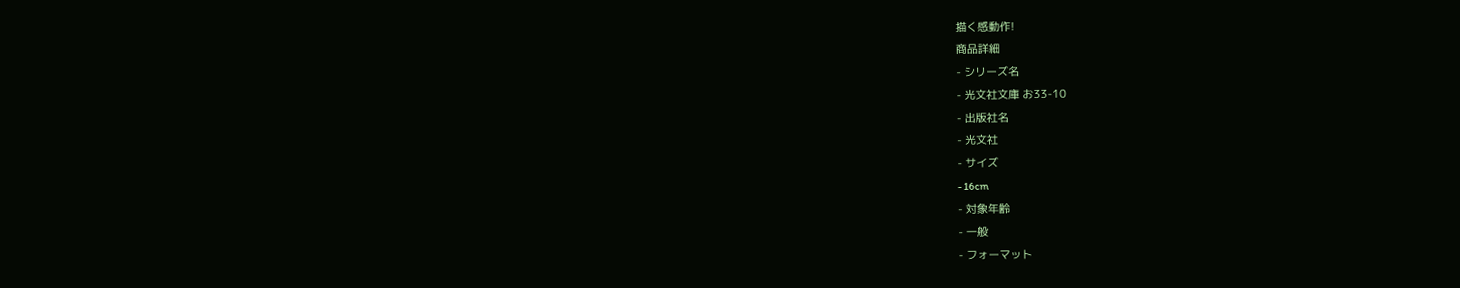描く感動作!
商品詳細
- シリーズ名
- 光文社文庫 お33-10
- 出版社名
- 光文社
- サイズ
- 16cm
- 対象年齢
- 一般
- フォーマット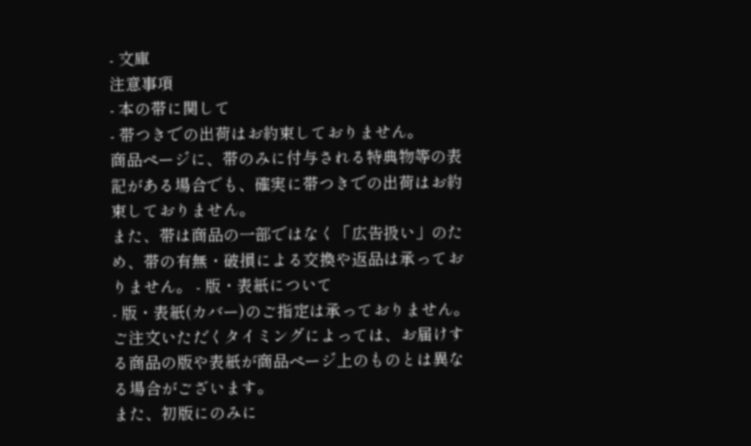- 文庫
注意事項
- 本の帯に関して
- 帯つきでの出荷はお約束しておりません。
商品ページに、帯のみに付与される特典物等の表記がある場合でも、確実に帯つきでの出荷はお約束しておりません。
また、帯は商品の一部ではなく「広告扱い」のため、帯の有無・破損による交換や返品は承っておりません。 - 版・表紙について
- 版・表紙(カバー)のご指定は承っておりません。ご注文いただくタイミングによっては、お届けする商品の版や表紙が商品ページ上のものとは異なる場合がございます。
また、初版にのみに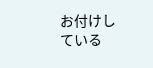お付けしている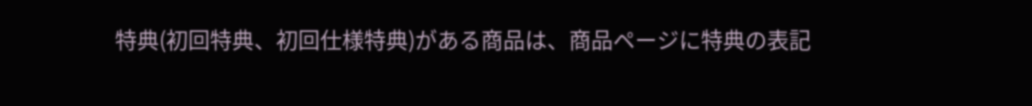特典(初回特典、初回仕様特典)がある商品は、商品ページに特典の表記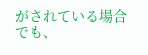がされている場合でも、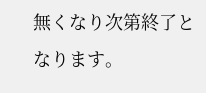無くなり次第終了となります。